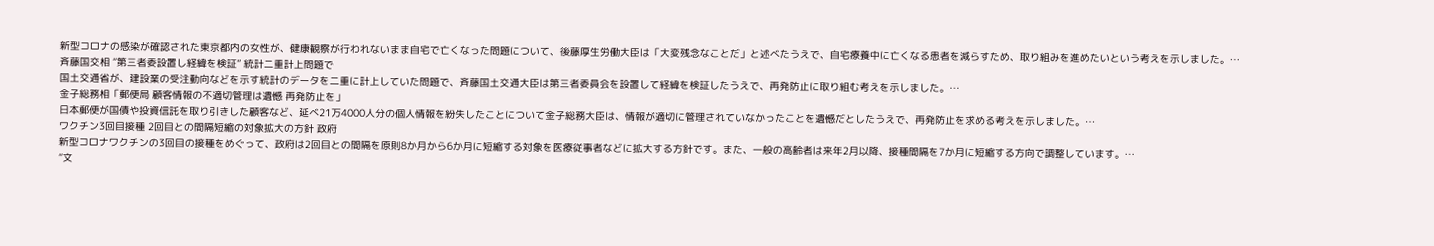新型コロナの感染が確認された東京都内の女性が、健康観察が行われないまま自宅で亡くなった問題について、後藤厚生労働大臣は「大変残念なことだ」と述べたうえで、自宅療養中に亡くなる患者を減らすため、取り組みを進めたいという考えを示しました。…
斉藤国交相 “第三者委設置し経緯を検証” 統計二重計上問題で
国土交通省が、建設業の受注動向などを示す統計のデータを二重に計上していた問題で、斉藤国土交通大臣は第三者委員会を設置して経緯を検証したうえで、再発防止に取り組む考えを示しました。…
金子総務相「郵便局 顧客情報の不適切管理は遺憾 再発防止を」
日本郵便が国債や投資信託を取り引きした顧客など、延べ21万4000人分の個人情報を紛失したことについて金子総務大臣は、情報が適切に管理されていなかったことを遺憾だとしたうえで、再発防止を求める考えを示しました。…
ワクチン3回目接種 2回目との間隔短縮の対象拡大の方針 政府
新型コロナワクチンの3回目の接種をめぐって、政府は2回目との間隔を原則8か月から6か月に短縮する対象を医療従事者などに拡大する方針です。また、一般の高齢者は来年2月以降、接種間隔を7か月に短縮する方向で調整しています。…
“文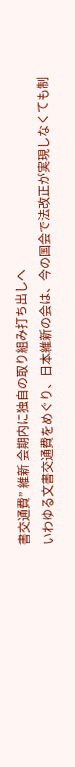書交通費” 維新 会期内に独自の取り組み打ち出しへ
いわゆる文書交通費をめぐり、日本維新の会は、今の国会で法改正が実現しなくても制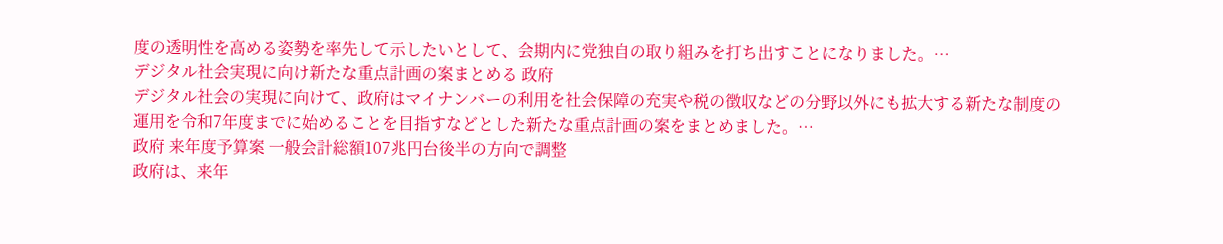度の透明性を高める姿勢を率先して示したいとして、会期内に党独自の取り組みを打ち出すことになりました。…
デジタル社会実現に向け新たな重点計画の案まとめる 政府
デジタル社会の実現に向けて、政府はマイナンバーの利用を社会保障の充実や税の徴収などの分野以外にも拡大する新たな制度の運用を令和7年度までに始めることを目指すなどとした新たな重点計画の案をまとめました。…
政府 来年度予算案 一般会計総額107兆円台後半の方向で調整
政府は、来年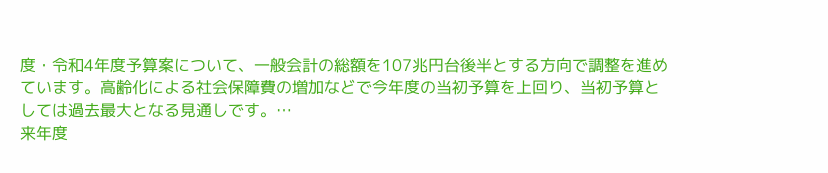度・令和4年度予算案について、一般会計の総額を107兆円台後半とする方向で調整を進めています。高齢化による社会保障費の増加などで今年度の当初予算を上回り、当初予算としては過去最大となる見通しです。…
来年度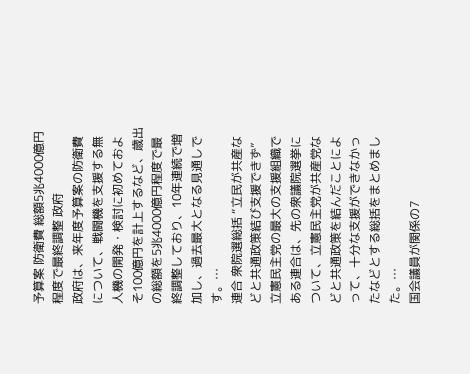予算案 防衛費 総額5兆4000億円程度で最終調整 政府
政府は、来年度予算案の防衛費について、戦闘機を支援する無人機の開発・検討に初めておよそ100億円を計上するなど、歳出の総額を5兆4000億円程度で最終調整しており、10年連続で増加し、過去最大となる見通しです。…
連合 衆院選総括 “立民が共産などと共通政策結び支援できず”
立憲民主党の最大の支援組織である連合は、先の衆議院選挙について、立憲民主党が共産党などと共通政策を結んだことによって、十分な支援ができなかったなどとする総括をまとめました。…
国会議員が関係の7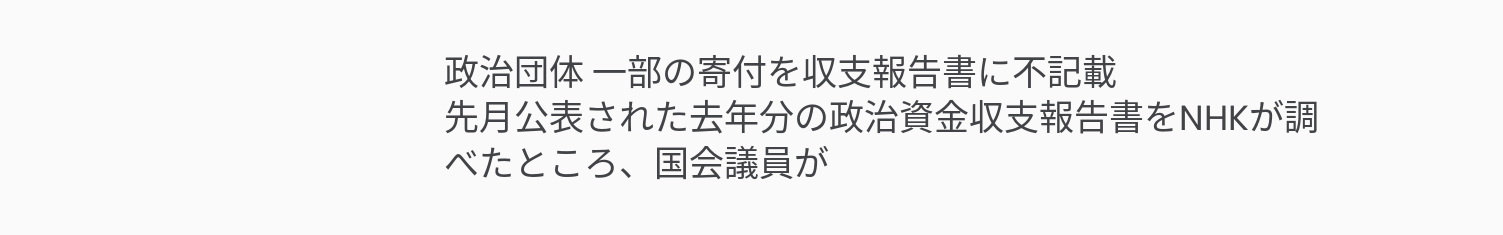政治団体 一部の寄付を収支報告書に不記載
先月公表された去年分の政治資金収支報告書をNHKが調べたところ、国会議員が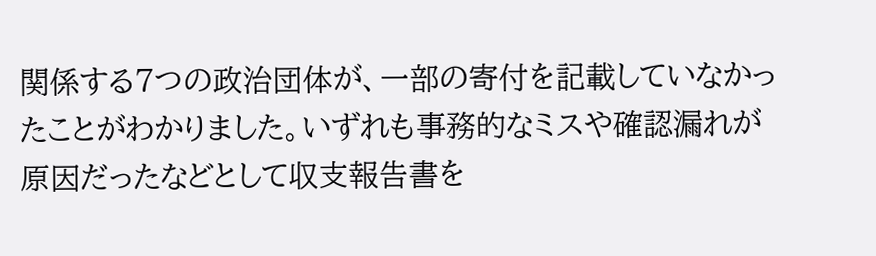関係する7つの政治団体が、一部の寄付を記載していなかったことがわかりました。いずれも事務的なミスや確認漏れが原因だったなどとして収支報告書を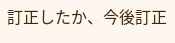訂正したか、今後訂正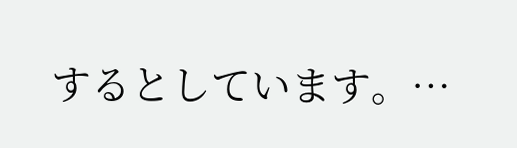するとしています。…